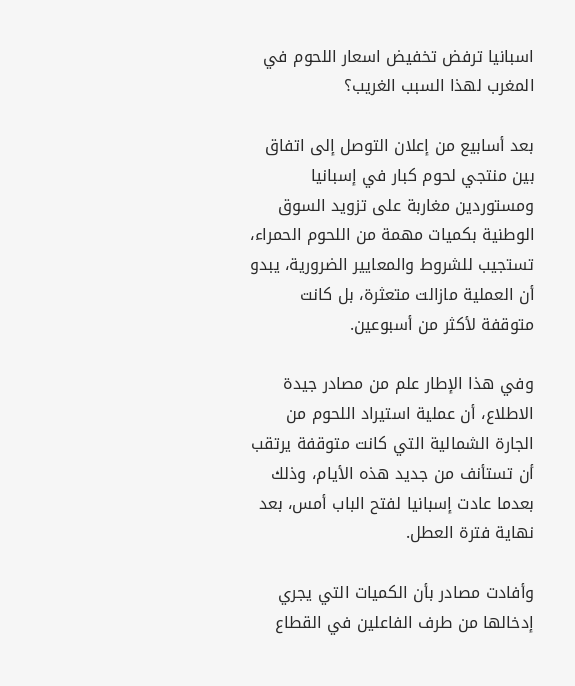اسبانيا ترفض تخفيض اسعار اللحوم في المغرب لهذا السبب الغريب؟

بعد أسابيع من إعلان التوصل إلى اتفاق بين منتجي لحوم كبار في إسبانيا ومستوردين مغاربة على تزويد السوق الوطنية بكميات مهمة من اللحوم الحمراء، تستجيب للشروط والمعايير الضرورية، يبدو أن العملية مازالت متعثرة، بل كانت متوقفة لأكثر من أسبوعين.

وفي هذا الإطار علم من مصادر جيدة الاطلاع، أن عملية استيراد اللحوم من الجارة الشمالية التي كانت متوقفة يرتقب أن تستأنف من جديد هذه الأيام، وذلك بعدما عادت إسبانيا لفتح الباب أمس، بعد نهاية فترة العطل.

وأفادت مصادر بأن الكميات التي يجري إدخالها من طرف الفاعلين في القطاع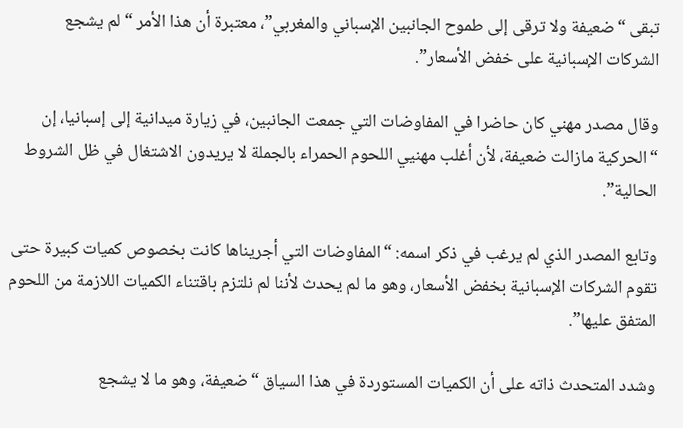تبقى “ضعيفة ولا ترقى إلى طموح الجانبين الإسباني والمغربي”، معتبرة أن هذا الأمر “لم يشجع الشركات الإسبانية على خفض الأسعار”.

وقال مصدر مهني كان حاضرا في المفاوضات التي جمعت الجانبين، في زيارة ميدانية إلى إسبانيا، إن “الحركية مازالت ضعيفة، لأن أغلب مهنيي اللحوم الحمراء بالجملة لا يريدون الاشتغال في ظل الشروط الحالية”.

وتابع المصدر الذي لم يرغب في ذكر اسمه: “المفاوضات التي أجريناها كانت بخصوص كميات كبيرة حتى تقوم الشركات الإسبانية بخفض الأسعار، وهو ما لم يحدث لأننا لم نلتزم باقتناء الكميات اللازمة من اللحوم المتفق عليها”.

وشدد المتحدث ذاته على أن الكميات المستوردة في هذا السياق “ضعيفة، وهو ما لا يشجع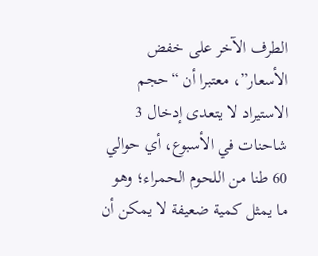الطرف الآخر على خفض الأسعار”، معتبرا أن “حجم الاستيراد لا يتعدى إدخال 3 شاحنات في الأسبوع، أي حوالي 60 طنا من اللحوم الحمراء؛ وهو ما يمثل كمية ضعيفة لا يمكن أن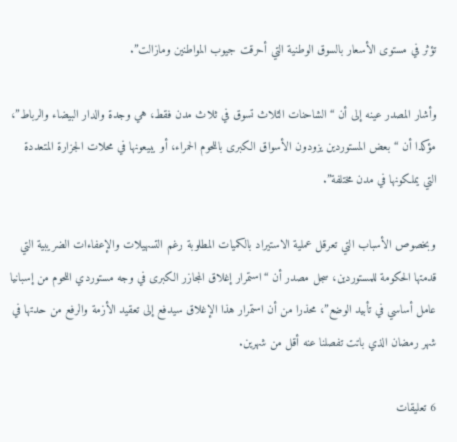تؤثر في مستوى الأسعار بالسوق الوطنية التي أحرقت جيوب المواطنين ومازالت”.

وأشار المصدر عينه إلى أن “الشاحنات الثلاث تسوق في ثلاث مدن فقط، هي وجدة والدار البيضاء والرباط”، مؤكدا أن “بعض المستوردين يزودون الأسواق الكبرى باللحوم الحمراء، أو يبيعونها في محلات الجزارة المتعددة التي يملكونها في مدن مختلفة”.

وبخصوص الأسباب التي تعرقل عملية الاستيراد بالكميات المطلوبة رغم التسهيلات والإعفاءات الضريبية التي قدمتها الحكومة للمستوردين، سجل مصدر أن “استمرار إغلاق المجازر الكبرى في وجه مستوردي اللحوم من إسبانيا عامل أساسي في تأبيد الوضع”، محذرا من أن استمرار هذا الإغلاق سيدفع إلى تعقيد الأزمة والرفع من حدتها في شهر رمضان الذي باتت تفصلنا عنه أقل من شهرين.

6 تعليقات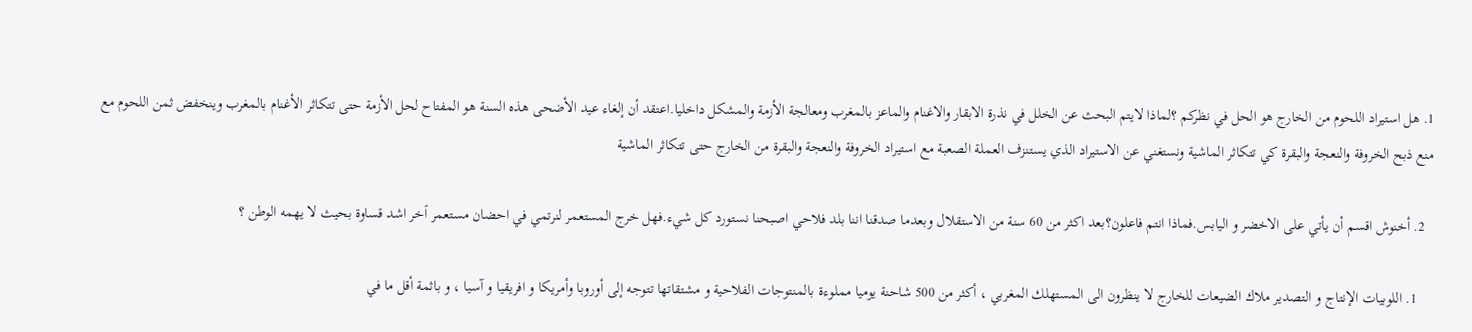1. هل استيراد اللحوم من الخارج هو الحل في نظركم ؟لماذا لايتم البحث عن الخلل في نذرة الابقار والاغنام والماعز بالمغرب ومعالجة الأزمة والمشكل داخليا.اعتقد أن إلغاء عيد الأضحى هذه السنة هو المفتاح لحل الأزمة حتى تتكاثر الأغنام بالمغرب وينخفض ثمن اللحوم مع منع ذبح الخروفة والنعجة والبقرة كي تتكاثر الماشية ونستغني عن الاستيراد الذي يستنزف العملة الصعبة مع استيراد الخروفة والنعجة والبقرة من الخارج حتى تتكاثر الماشية

  2. أخنوش اقسم أن يأتي على الاخضر و اليابس.فماذا انتم فاعلون؟بعد اكثر من 60 سنة من الاستقلال وبعدما صدقنا اننا بلد فلاحي اصبحنا نستورد كل شيء.فهل خرج المستعمر لنرتمي في احضان مستعمر ٱخر اشد قساوة بحيث لا يهمه الوطن ؟

    1. اللوبيات الإنتاج و التصدير ملاك الضيعات للخارج لا ينظرون الى المستهلك المغربي ، أكثر من 500 شاحنة يوميا مملوءة بالمنتوجات الفلاحية و مشتقاتها تتوجه إلى أوروبا وأمريكا و افريقيا و آسيا ، و باثمة أقل ما في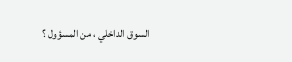السوق الداخلي ، من المسؤول ؟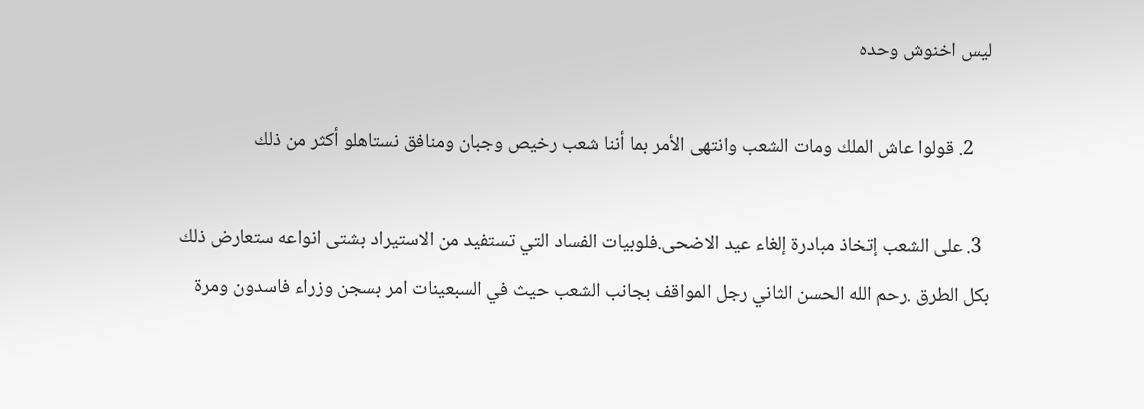ليس اخنوش وحده

    2. قولوا عاش الملك ومات الشعب وانتهى الأمر بما أننا شعب رخيص وجبان ومنافق نستاهلو أكثر من ذلك

  3. على الشعب إتخاذ مبادرة إلغاء عيد الاضحى.فلوبيات الفساد التي تستفيد من الاستيراد بشتى انواعه ستعارض ذلك بكل الطرق .رحم الله الحسن الثاني رجل المواقف بجانب الشعب حيث في السبعينات امر بسجن وزراء فاسدون ومرة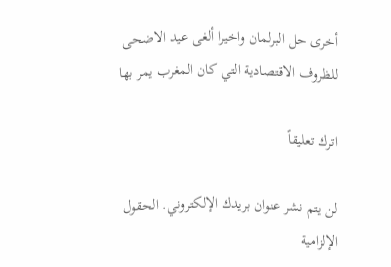أخرى حل البرلمان واخيرا ألغى عيد الاضحى للظروف الاقتصادية التي كان المغرب يمر بها

اترك تعليقاً

لن يتم نشر عنوان بريدك الإلكتروني. الحقول الإلزامية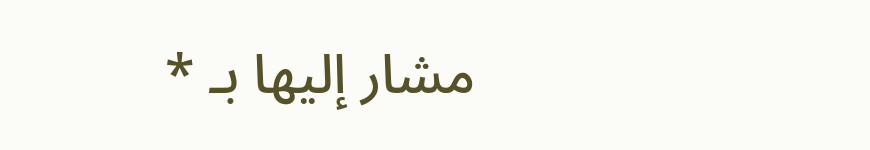مشار إليها بـ *